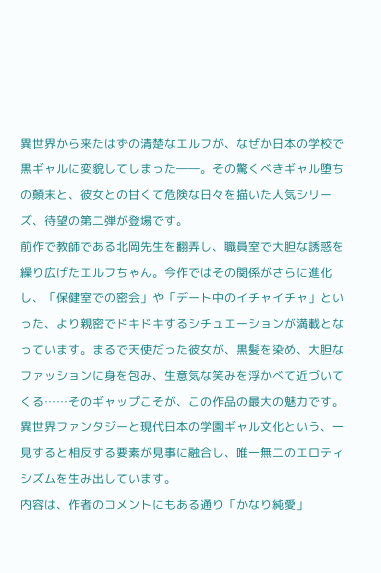異世界から来たはずの清楚なエルフが、なぜか日本の学校で黒ギャルに変貌してしまった――。その驚くべきギャル堕ちの顛末と、彼女との甘くて危険な日々を描いた人気シリーズ、待望の第二弾が登場です。
前作で教師である北岡先生を翻弄し、職員室で大胆な誘惑を繰り広げたエルフちゃん。今作ではその関係がさらに進化し、「保健室での密会」や「デート中のイチャイチャ」といった、より親密でドキドキするシチュエーションが満載となっています。まるで天使だった彼女が、黒髪を染め、大胆なファッションに身を包み、生意気な笑みを浮かべて近づいてくる……そのギャップこそが、この作品の最大の魅力です。異世界ファンタジーと現代日本の学園ギャル文化という、一見すると相反する要素が見事に融合し、唯一無二のエロティシズムを生み出しています。
内容は、作者のコメントにもある通り「かなり純愛」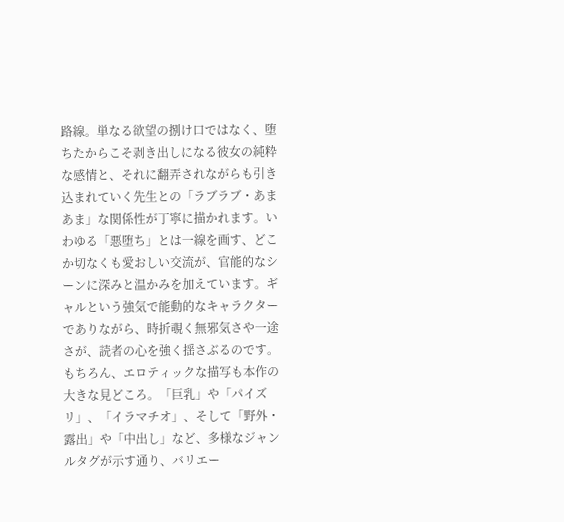路線。単なる欲望の捌け口ではなく、堕ちたからこそ剥き出しになる彼女の純粋な感情と、それに翻弄されながらも引き込まれていく先生との「ラブラブ・あまあま」な関係性が丁寧に描かれます。いわゆる「悪堕ち」とは一線を画す、どこか切なくも愛おしい交流が、官能的なシーンに深みと温かみを加えています。ギャルという強気で能動的なキャラクターでありながら、時折覗く無邪気さや一途さが、読者の心を強く揺さぶるのです。
もちろん、エロティックな描写も本作の大きな見どころ。「巨乳」や「パイズリ」、「イラマチオ」、そして「野外・露出」や「中出し」など、多様なジャンルタグが示す通り、バリエー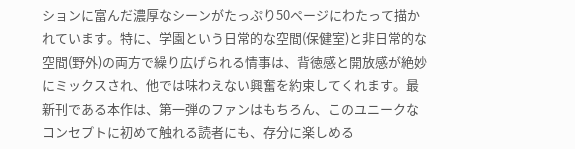ションに富んだ濃厚なシーンがたっぷり50ページにわたって描かれています。特に、学園という日常的な空間(保健室)と非日常的な空間(野外)の両方で繰り広げられる情事は、背徳感と開放感が絶妙にミックスされ、他では味わえない興奮を約束してくれます。最新刊である本作は、第一弾のファンはもちろん、このユニークなコンセプトに初めて触れる読者にも、存分に楽しめる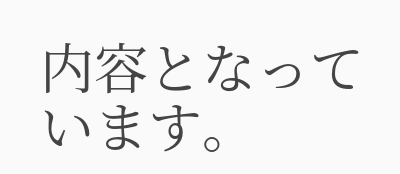内容となっています。